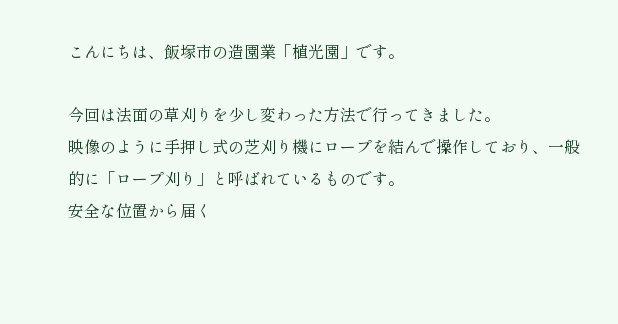こんにちは、飯塚市の造園業「植光園」です。

今回は法面の草刈りを少し変わった方法で行ってきました。
映像のように手押し式の芝刈り機にロープを結んで操作しており、一般的に「ロープ刈り」と呼ばれているものです。
安全な位置から届く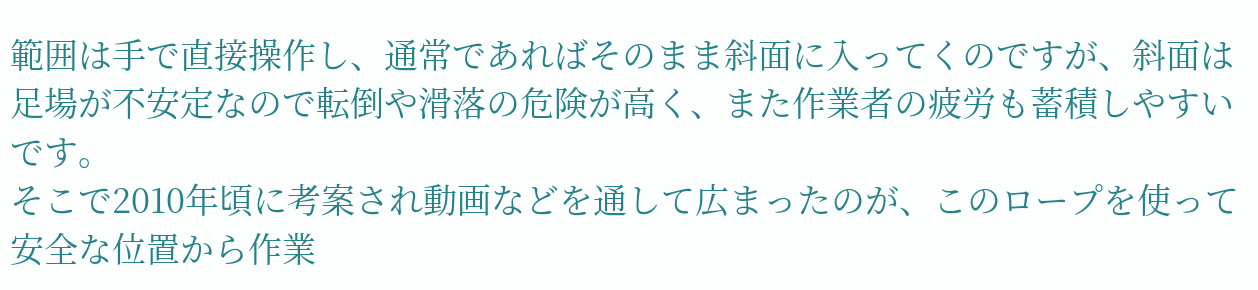範囲は手で直接操作し、通常であればそのまま斜面に入ってくのですが、斜面は足場が不安定なので転倒や滑落の危険が高く、また作業者の疲労も蓄積しやすいです。
そこで2010年頃に考案され動画などを通して広まったのが、このロープを使って安全な位置から作業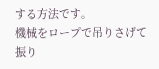する方法です。
機械をロープで吊りさげて振り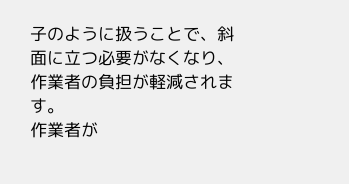子のように扱うことで、斜面に立つ必要がなくなり、作業者の負担が軽減されます。
作業者が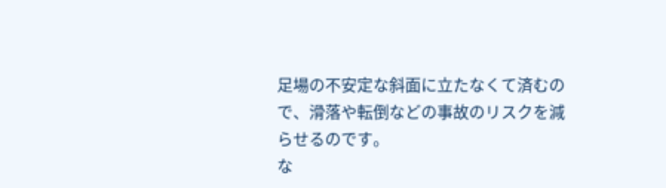足場の不安定な斜面に立たなくて済むので、滑落や転倒などの事故のリスクを減らせるのです。
な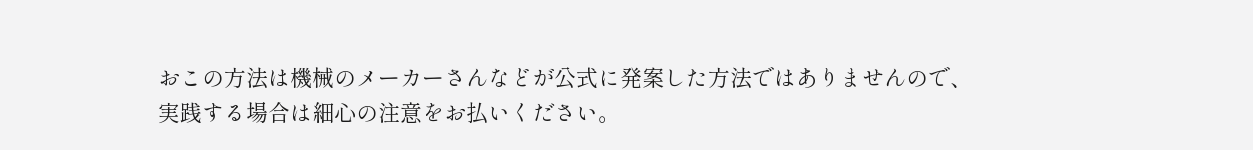おこの方法は機械のメーカーさんなどが公式に発案した方法ではありませんので、実践する場合は細心の注意をお払いください。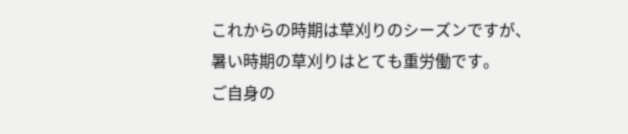これからの時期は草刈りのシーズンですが、暑い時期の草刈りはとても重労働です。
ご自身の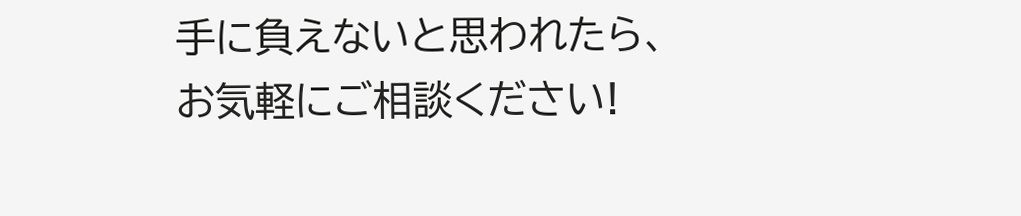手に負えないと思われたら、お気軽にご相談ください!